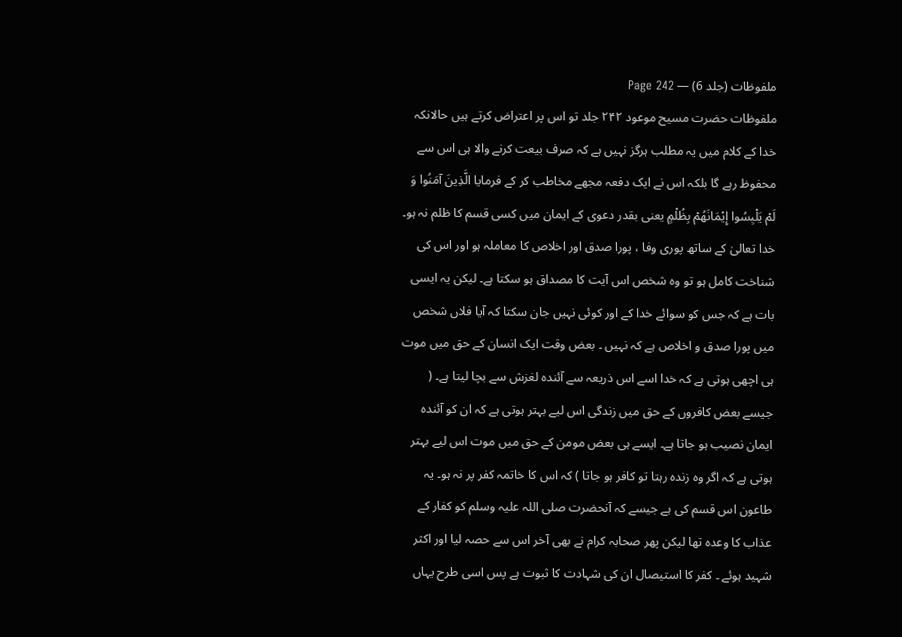ملفوظات (جلد 6) — Page 242
ملفوظات حضرت مسیح موعود ۲۴۲ جلد تو اس پر اعتراض کرتے ہیں حالانکہ خدا کے کلام میں یہ مطلب ہرگز نہیں ہے کہ صرف بیعت کرنے والا ہی اس سے محفوظ رہے گا بلکہ اس نے ایک دفعہ مجھے مخاطب کر کے فرمایا الَّذِينَ آمَنُوا وَ لَمْ يَلْبِسُوا إِيْمَانَهُمْ بِظُلْمٍ یعنی بقدر دعوی کے ایمان میں کسی قسم کا ظلم نہ ہو۔ خدا تعالیٰ کے ساتھ پوری وفا ، پورا صدق اور اخلاص کا معاملہ ہو اور اس کی شناخت کامل ہو تو وہ شخص اس آیت کا مصداق ہو سکتا ہے۔ لیکن یہ ایسی بات ہے کہ جس کو سوائے خدا کے اور کوئی نہیں جان سکتا کہ آیا فلاں شخص میں پورا صدق و اخلاص ہے کہ نہیں ۔ بعض وقت ایک انسان کے حق میں موت ہی اچھی ہوتی ہے کہ خدا اسے اس ذریعہ سے آئندہ لغزش سے بچا لیتا ہے۔ ( جیسے بعض کافروں کے حق میں زندگی اس لیے بہتر ہوتی ہے کہ ان کو آئندہ ایمان نصیب ہو جاتا ہے۔ ایسے ہی بعض مومن کے حق میں موت اس لیے بہتر ہوتی ہے کہ اگر وہ زندہ رہتا تو کافر ہو جاتا ) کہ اس کا خاتمہ کفر پر نہ ہو۔ یہ طاعون اس قسم کی ہے جیسے کہ آنحضرت صلی اللہ علیہ وسلم کو کفار کے عذاب کا وعدہ تھا لیکن پھر صحابہ کرام نے بھی آخر اس سے حصہ لیا اور اکثر شہید ہوئے ۔ کفر کا استیصال ان کی شہادت کا ثبوت ہے پس اسی طرح یہاں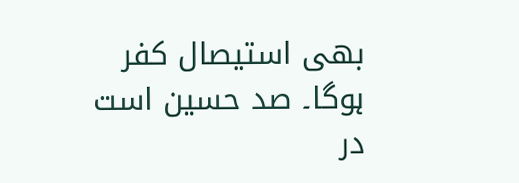بھی استیصال کفر ہوگا۔ صد حسین است در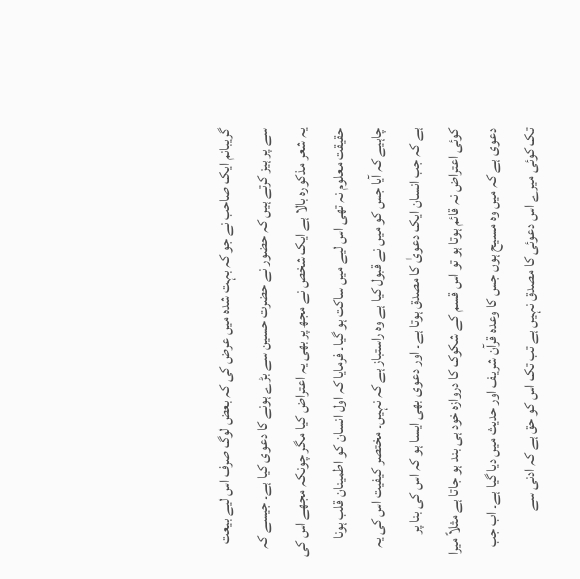گریبانم ایک صاحب نے جو کہ بہت شدہ میں عرض کی کہ بعض لوگ صرف اس لیے بیعت سے پر ہیز کرتے ہیں کہ حضور نے حضرت حسین سے بڑے ہونے کا دعوی کیا ہے۔ جیسے کہ یہ شعر مذکورہ بالا ہے ایک شخص نے مجھ پر بھی یہ اعتراض کیا مگر چونکہ مجھے اس کی حقیقت معلوم نہ تھی اس لیے میں ساکت ہو گیا۔ فرمایا کہ اول انسان کو اطمینان قلب ہونا چاہیے کہ آیا جس کو میں نے قبول کیا ہے وہ راستباز ہے کہ نہیں۔ مختصر کیفیت اس کی یہ ہے کہ جب انسان ایک دعویٰ کا مصدق ہوتا ہے۔ اور دعوی بھی ایسا ہو کہ اس کی بنا پر کوئی اعتراض نہ قائم ہوتا ہو تو اس قسم کے شکوک کا دروازہ خود ہی بند ہو جاتا ہے مثلاً میرا دعوی ہے کہ میں وہ مسیح ہوں جس کا وعدہ قرآن شریف اور حدیث میں دیا گیا ہے۔ اب جب تک کوئی میرے اس دعوئی کا مصدق نہیں ہے تب تک اس کو حق ہے کہ ادنی سے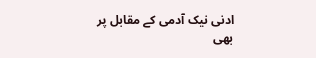ادنی نیک آدمی کے مقابل پر بھی